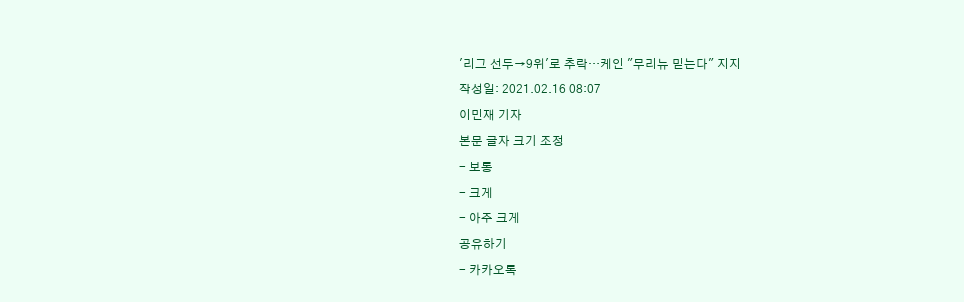'리그 선두→9위'로 추락…케인 "무리뉴 믿는다" 지지
작성일: 2021.02.16 08:07
이민재 기자
본문 글자 크기 조정
- 보통
- 크게
- 아주 크게
공유하기
- 카카오톡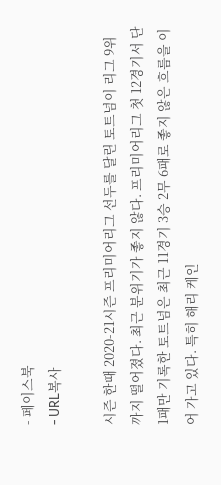- 페이스북
- URL복사

시즌 한때 2020-21시즌 프리미어리그 선두를 달린 토트넘이 리그 9위까지 떨어졌다. 최근 분위기가 좋지 않다. 프리미어리그 첫 12경기서 단 1패만 기록한 토트넘은 최근 11경기 3승 2무 6패로 좋지 않은 흐름을 이어 가고 있다. 특히 해리 케인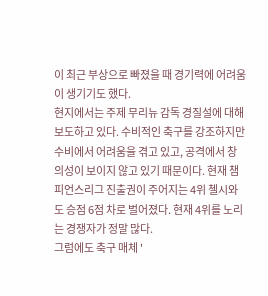이 최근 부상으로 빠졌을 때 경기력에 어려움이 생기기도 했다.
현지에서는 주제 무리뉴 감독 경질설에 대해 보도하고 있다. 수비적인 축구를 강조하지만 수비에서 어려움을 겪고 있고, 공격에서 창의성이 보이지 않고 있기 때문이다. 현재 챔피언스리그 진출권이 주어지는 4위 첼시와도 승점 6점 차로 벌어졌다. 현재 4위를 노리는 경쟁자가 정말 많다.
그럼에도 축구 매체 '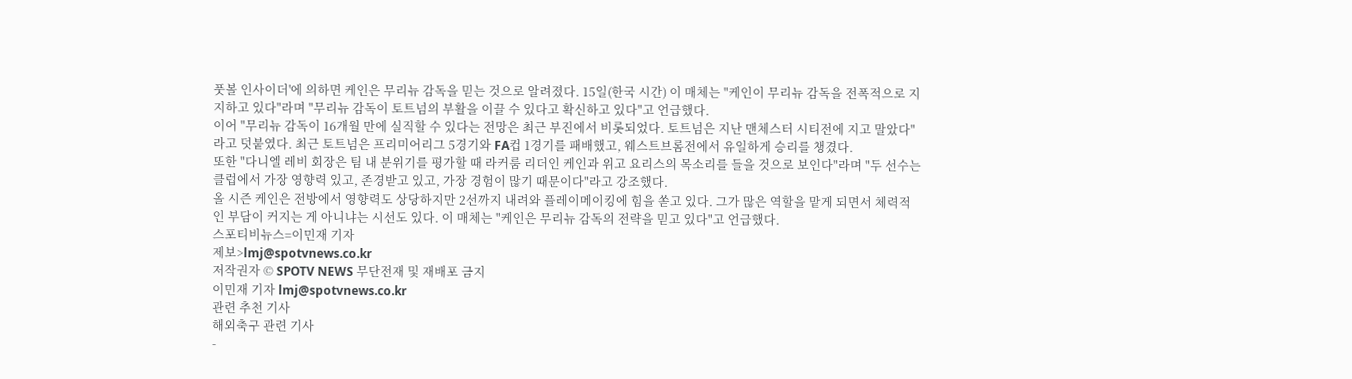풋볼 인사이더'에 의하면 케인은 무리뉴 감독을 믿는 것으로 알려졌다. 15일(한국 시간) 이 매체는 "케인이 무리뉴 감독을 전폭적으로 지지하고 있다"라며 "무리뉴 감독이 토트넘의 부활을 이끌 수 있다고 확신하고 있다"고 언급했다.
이어 "무리뉴 감독이 16개월 만에 실직할 수 있다는 전망은 최근 부진에서 비롯되었다. 토트넘은 지난 맨체스터 시티전에 지고 말았다"라고 덧붙였다. 최근 토트넘은 프리미어리그 5경기와 FA컵 1경기를 패배했고, 웨스트브롬전에서 유일하게 승리를 챙겼다.
또한 "다니엘 레비 회장은 팀 내 분위기를 평가할 때 라커룸 리더인 케인과 위고 요리스의 목소리를 들을 것으로 보인다"라며 "두 선수는 클럽에서 가장 영향력 있고, 존경받고 있고, 가장 경험이 많기 때문이다"라고 강조했다.
올 시즌 케인은 전방에서 영향력도 상당하지만 2선까지 내려와 플레이메이킹에 힘을 쏟고 있다. 그가 많은 역할을 맡게 되면서 체력적인 부담이 커지는 게 아니냐는 시선도 있다. 이 매체는 "케인은 무리뉴 감독의 전략을 믿고 있다"고 언급했다.
스포티비뉴스=이민재 기자
제보>lmj@spotvnews.co.kr
저작권자 © SPOTV NEWS 무단전재 및 재배포 금지
이민재 기자 lmj@spotvnews.co.kr
관련 추천 기사
해외축구 관련 기사
-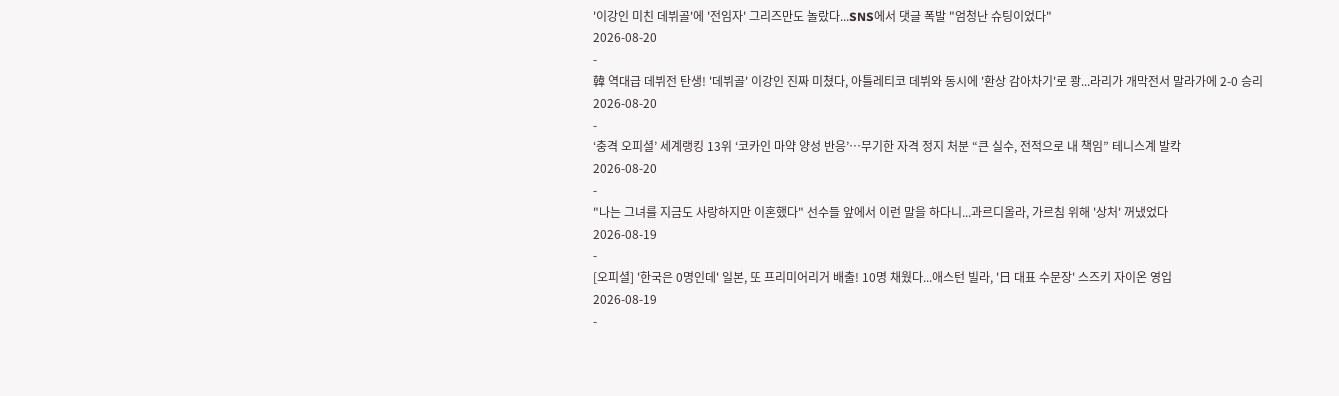'이강인 미친 데뷔골'에 '전임자' 그리즈만도 놀랐다...SNS에서 댓글 폭발 "엄청난 슈팅이었다"
2026-08-20
-
韓 역대급 데뷔전 탄생! '데뷔골' 이강인 진짜 미쳤다, 아틀레티코 데뷔와 동시에 '환상 감아차기'로 쾅...라리가 개막전서 말라가에 2-0 승리
2026-08-20
-
‘충격 오피셜’ 세계랭킹 13위 ‘코카인 마약 양성 반응’…무기한 자격 정지 처분 “큰 실수, 전적으로 내 책임” 테니스계 발칵
2026-08-20
-
"나는 그녀를 지금도 사랑하지만 이혼했다" 선수들 앞에서 이런 말을 하다니...과르디올라, 가르침 위해 '상처' 꺼냈었다
2026-08-19
-
[오피셜] '한국은 0명인데' 일본, 또 프리미어리거 배출! 10명 채웠다...애스턴 빌라, '日 대표 수문장' 스즈키 자이온 영입
2026-08-19
-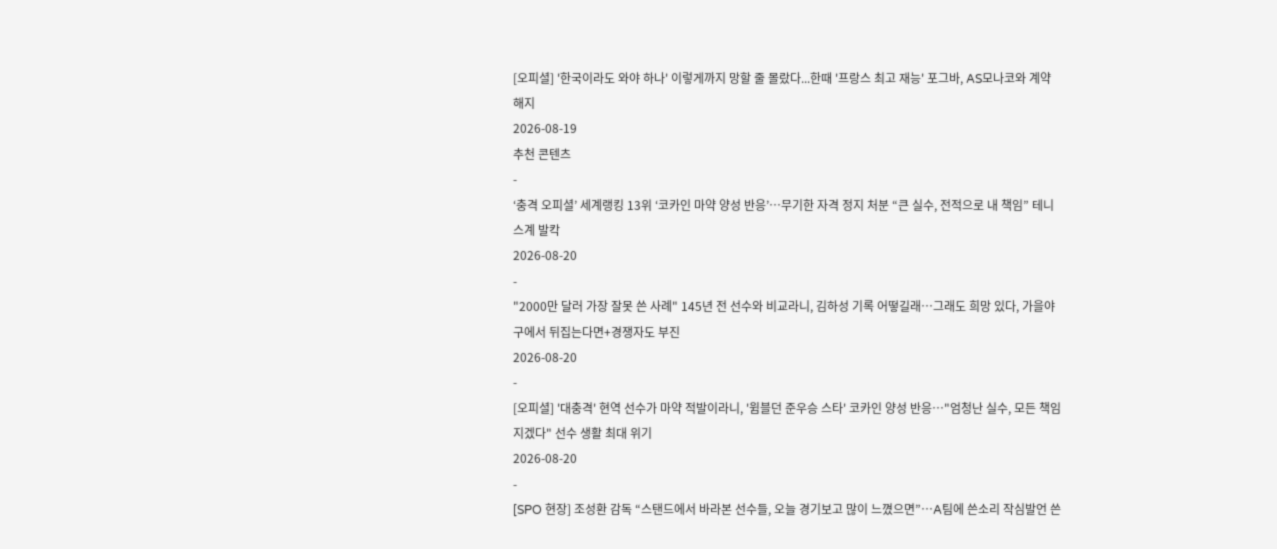[오피셜] '한국이라도 와야 하나' 이렇게까지 망할 줄 몰랐다...한때 '프랑스 최고 재능' 포그바, AS모나코와 계약 해지
2026-08-19
추천 콘텐츠
-
‘충격 오피셜’ 세계랭킹 13위 ‘코카인 마약 양성 반응’…무기한 자격 정지 처분 “큰 실수, 전적으로 내 책임” 테니스계 발칵
2026-08-20
-
"2000만 달러 가장 잘못 쓴 사례" 145년 전 선수와 비교라니, 김하성 기록 어떻길래…그래도 희망 있다, 가을야구에서 뒤집는다면+경쟁자도 부진
2026-08-20
-
[오피셜] '대충격' 현역 선수가 마약 적발이라니, '윔블던 준우승 스타' 코카인 양성 반응…"엄청난 실수, 모든 책임 지겠다" 선수 생활 최대 위기
2026-08-20
-
[SPO 현장] 조성환 감독 “스탠드에서 바라본 선수들, 오늘 경기보고 많이 느꼈으면”…A팀에 쓴소리 작심발언 쓴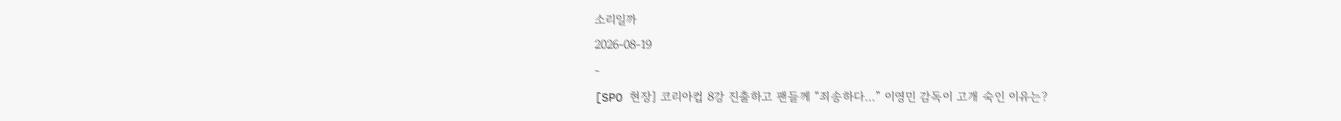소리일까
2026-08-19
-
[SPO 현장] 코리아컵 8강 진출하고 팬들께 “죄송하다…” 이영민 감독이 고개 숙인 이유는?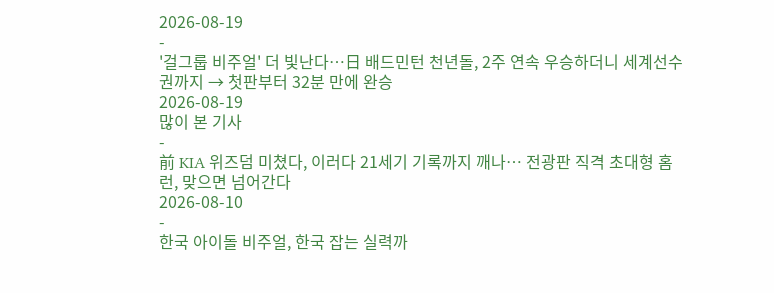2026-08-19
-
'걸그룹 비주얼' 더 빛난다…日 배드민턴 천년돌, 2주 연속 우승하더니 세계선수권까지 → 첫판부터 32분 만에 완승
2026-08-19
많이 본 기사
-
前 KIA 위즈덤 미쳤다, 이러다 21세기 기록까지 깨나… 전광판 직격 초대형 홈런, 맞으면 넘어간다
2026-08-10
-
한국 아이돌 비주얼, 한국 잡는 실력까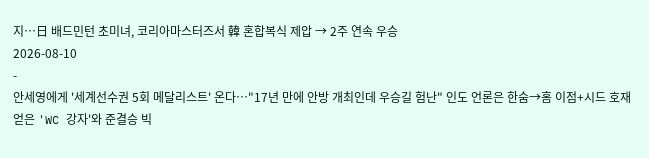지…日 배드민턴 초미녀, 코리아마스터즈서 韓 혼합복식 제압 → 2주 연속 우승
2026-08-10
-
안세영에게 '세계선수권 5회 메달리스트' 온다…"17년 만에 안방 개최인데 우승길 험난" 인도 언론은 한숨→홈 이점+시드 호재 얻은 'WC 강자'와 준결승 빅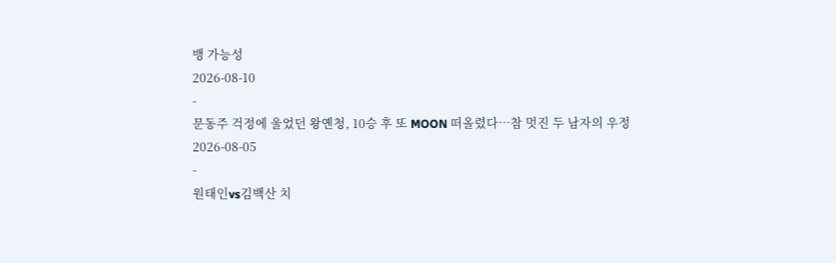뱅 가능성
2026-08-10
-
문동주 걱정에 울었던 왕옌청, 10승 후 또 MOON 떠올렸다…참 멋진 두 남자의 우정
2026-08-05
-
원태인vs김백산 치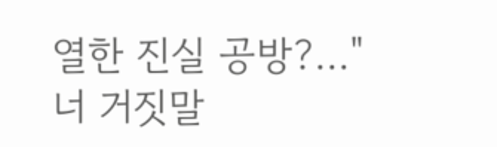열한 진실 공방?…"너 거짓말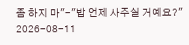좀 하지 마"-"밥 언제 사주실 거예요?"
2026-08-11